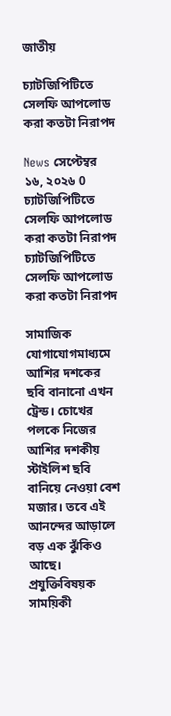জাতীয়

চ্যাটজিপিটিতে সেলফি আপলোড করা কতটা নিরাপদ

News সেপ্টেম্বর ১৬, ২০২৬ 0
চ্যাটজিপিটিতে সেলফি আপলোড করা কতটা নিরাপদ
চ্যাটজিপিটিতে সেলফি আপলোড করা কতটা নিরাপদ

সামাজিক যোগাযোগমাধ্যমে আশির দশকের ছবি বানানো এখন ট্রেন্ড। চোখের পলকে নিজের আশির দশকীয় স্টাইলিশ ছবি বানিয়ে নেওয়া বেশ মজার। তবে এই আনন্দের আড়ালে বড় এক ঝুঁকিও আছে। প্রযুক্তিবিষয়ক সাময়িকী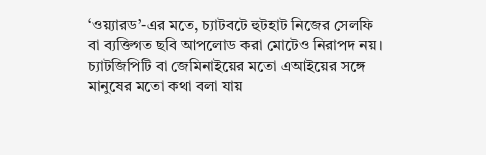‘ওয়্যারড’-এর মতে, চ্যাটবটে হুটহাট নিজের সেলফি বা ব্যক্তিগত ছবি আপলোড করা মোটেও নিরাপদ নয়। চ্যাটজিপিটি বা জেমিনাইয়ের মতো এআইয়ের সঙ্গে মানুষের মতো কথা বলা যায়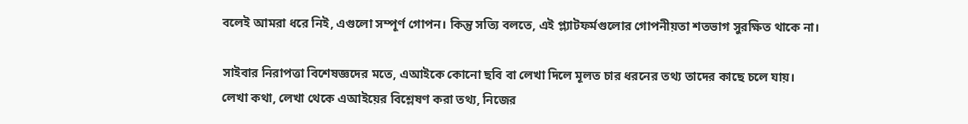বলেই আমরা ধরে নিই, এগুলো সম্পূর্ণ গোপন। কিন্তু সত্যি বলতে, এই প্ল্যাটফর্মগুলোর গোপনীয়তা শতভাগ সুরক্ষিত থাকে না।

সাইবার নিরাপত্তা বিশেষজ্ঞদের মতে, এআইকে কোনো ছবি বা লেখা দিলে মূলত চার ধরনের তথ্য তাদের কাছে চলে যায়। লেখা কথা, লেখা থেকে এআইয়ের বিশ্লেষণ করা তথ্য, নিজের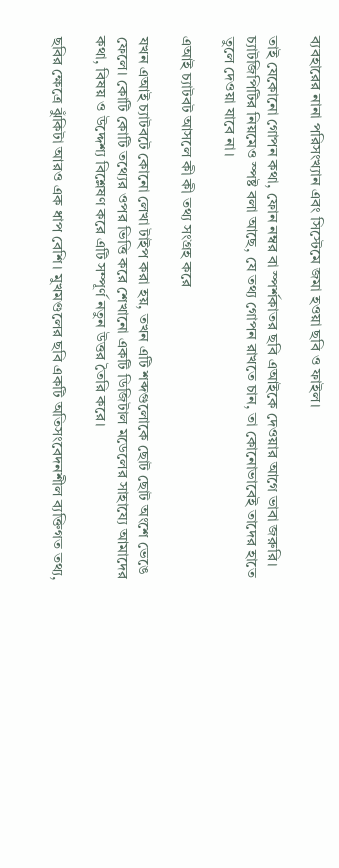ব্যবহারের নানা পরিসংখ্যান এবং সিস্টেমে জমা হওয়া ছবি ও ফাইল।

তাই যেকোনো গোপন কথা, ফোন নম্বর বা স্পর্শকাতর ছবি এআইকে দেওয়ার আগে ভাবা জরুরি। চ্যাটজিপিটির নিয়মেও স্পষ্ট বলা আছে, যে তথ্য গোপন রাখতে চান, তা কোনোভাবেই তাদের হাতে তুলে দেওয়া যাবে না।

এআই চ্যাটবট আসলে কী কী তথ্য সংগ্রহ করে

যখন এআই চ্যাটবটে কোনো লেখা টাইপ করা হয়, তখন এটি শব্দগুলোকে ছোট ছোট অংশে ভেঙে ফেলে। কোটি কোটি তথ্যের ওপর ভিত্তি করে শেখানো একটি ডিজিটাল মডেলের সাহায্যে আমাদের কথা, বিষয় ও উদ্দেশ্য বিশ্লেষণ করে এটি সম্পূর্ণ নতুন উত্তর তৈরি করে।

ছবির ক্ষেত্রে ঝুঁকিটা আরও এক ধাপ বেশি। মুখমণ্ডলের ছবি একটি অতিসংবেদনশীল ব্যক্তিগত তথ্য,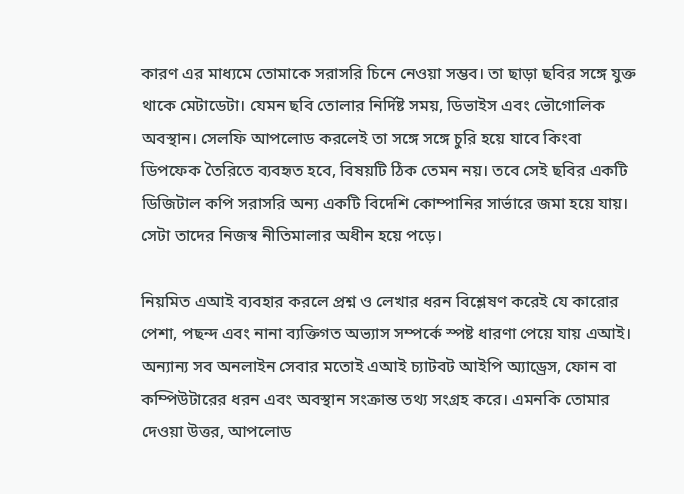কারণ এর মাধ্যমে তোমাকে সরাসরি চিনে নেওয়া সম্ভব। তা ছাড়া ছবির সঙ্গে যুক্ত থাকে মেটাডেটা। যেমন ছবি তোলার নির্দিষ্ট সময়, ডিভাইস এবং ভৌগোলিক অবস্থান। সেলফি আপলোড করলেই তা সঙ্গে সঙ্গে চুরি হয়ে যাবে কিংবা ডিপফেক তৈরিতে ব্যবহৃত হবে, বিষয়টি ঠিক তেমন নয়। তবে সেই ছবির একটি ডিজিটাল কপি সরাসরি অন্য একটি বিদেশি কোম্পানির সার্ভারে জমা হয়ে যায়। সেটা তাদের নিজস্ব নীতিমালার অধীন হয়ে পড়ে।

নিয়মিত এআই ব্যবহার করলে প্রশ্ন ও লেখার ধরন বিশ্লেষণ করেই যে কারোর পেশা, পছন্দ এবং নানা ব্যক্তিগত অভ্যাস সম্পর্কে স্পষ্ট ধারণা পেয়ে যায় এআই। অন্যান্য সব অনলাইন সেবার মতোই এআই চ্যাটবট আইপি অ্যাড্রেস, ফোন বা কম্পিউটারের ধরন এবং অবস্থান সংক্রান্ত তথ্য সংগ্রহ করে। এমনকি তোমার দেওয়া উত্তর, আপলোড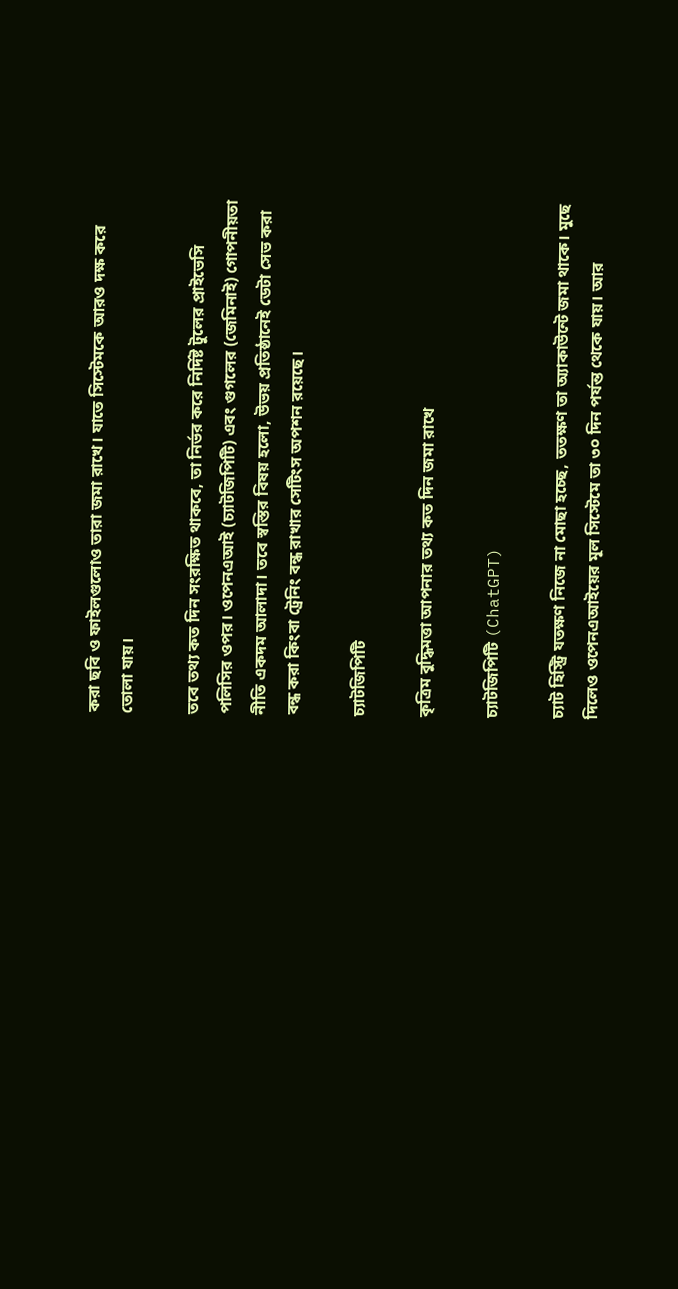করা ছবি ও ফাইলগুলোও তারা জমা রাখে। যাতে সিস্টেমকে আরও দক্ষ করে তোলা যায়।

তবে তথ্য কত দিন সংরক্ষিত থাকবে, তা নির্ভর করে নির্দিষ্ট টুলের প্রাইভেসি পলিসির ওপর। ওপেনএআই (চ্যাটজিপিটি) এবং গুগলের (জেমিনাই) গোপনীয়তা নীতি একদম আলাদা। তবে স্বস্তির বিষয় হলো, উভয় প্রতিষ্ঠানেই ডেটা সেভ করা বন্ধ করা কিংবা ট্রেনিং বন্ধ রাখার সেটিংস অপশন রয়েছে।

চ্যাটজিপিটি

কৃত্রিম বুদ্ধিমত্তা আপনার তথ্য কত দিন জমা রাখে

চ্যাটজিপিটি (ChatGPT)

চ্যাট হিস্ট্রি যতক্ষণ নিজে না মোছা হচ্ছে, ততক্ষণ তা অ্যাকাউন্টে জমা থাকে। মুছে দিলেও ওপেনএআইয়ের মূল সিস্টেমে তা ৩০ দিন পর্যন্ত থেকে যায়। আর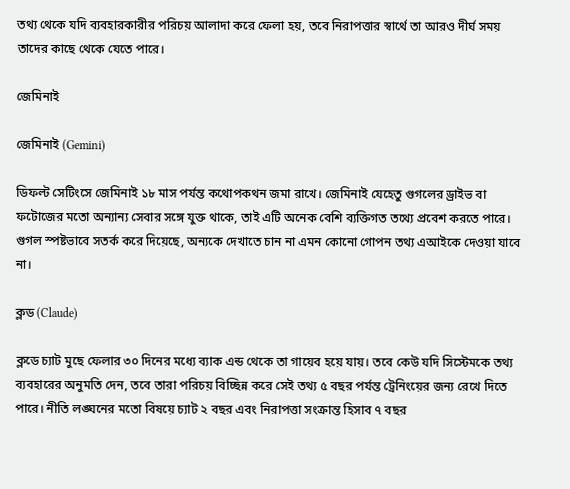তথ্য থেকে যদি ব্যবহারকারীর পরিচয় আলাদা করে ফেলা হয়, তবে নিরাপত্তার স্বার্থে তা আরও দীর্ঘ সময় তাদের কাছে থেকে যেতে পারে।

জেমিনাই

জেমিনাই (Gemini)

ডিফল্ট সেটিংসে জেমিনাই ১৮ মাস পর্যন্ত কথোপকথন জমা রাখে। জেমিনাই যেহেতু গুগলের ড্রাইভ বা ফটোজের মতো অন্যান্য সেবার সঙ্গে যুক্ত থাকে, তাই এটি অনেক বেশি ব্যক্তিগত তথ্যে প্রবেশ করতে পারে। গুগল স্পষ্টভাবে সতর্ক করে দিয়েছে, অন্যকে দেখাতে চান না এমন কোনো গোপন তথ্য এআইকে দেওয়া যাবে না।

ক্লড (Claude)

ক্লডে চ্যাট মুছে ফেলার ৩০ দিনের মধ্যে ব্যাক এন্ড থেকে তা গায়েব হয়ে যায়। তবে কেউ যদি সিস্টেমকে তথ্য ব্যবহারের অনুমতি দেন, তবে তারা পরিচয় বিচ্ছিন্ন করে সেই তথ্য ৫ বছর পর্যন্ত ট্রেনিংয়ের জন্য রেখে দিতে পারে। নীতি লঙ্ঘনের মতো বিষয়ে চ্যাট ২ বছর এবং নিরাপত্তা সংক্রান্ত হিসাব ৭ বছর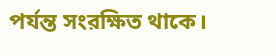পর্যন্ত সংরক্ষিত থাকে।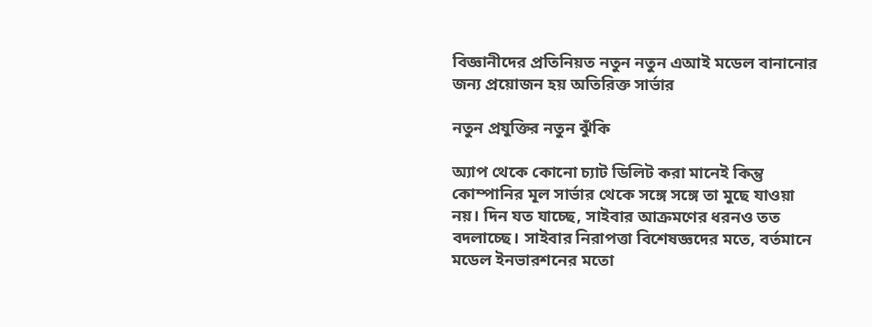বিজ্ঞানীদের প্রতিনিয়ত নতুন নতুন এআই মডেল বানানোর জন্য প্রয়োজন হয় অতিরিক্ত সার্ভার

নতুন প্রযুক্তির নতুন ঝুঁকি

অ্যাপ থেকে কোনো চ্যাট ডিলিট করা মানেই কিন্তু কোম্পানির মূল সার্ভার থেকে সঙ্গে সঙ্গে তা মুছে যাওয়া নয়। দিন যত যাচ্ছে, সাইবার আক্রমণের ধরনও তত বদলাচ্ছে। সাইবার নিরাপত্তা বিশেষজ্ঞদের মতে, বর্তমানে মডেল ইনভারশনের মতো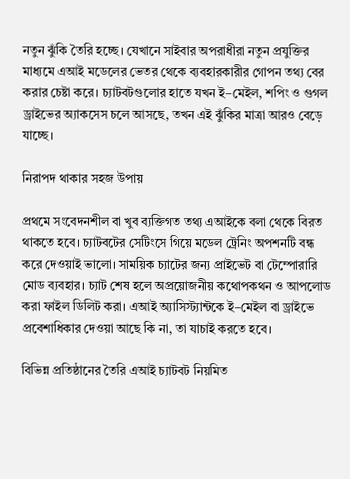নতুন ঝুঁকি তৈরি হচ্ছে। যেখানে সাইবার অপরাধীরা নতুন প্রযুক্তির মাধ্যমে এআই মডেলের ভেতর থেকে ব্যবহারকারীর গোপন তথ্য বের করার চেষ্টা করে। চ্যাটবটগুলোর হাতে যখন ই–মেইল, শপিং ও গুগল ড্রাইভের অ্যাকসেস চলে আসছে, তখন এই ঝুঁকির মাত্রা আরও বেড়ে যাচ্ছে।

নিরাপদ থাকার সহজ উপায়

প্রথমে সংবেদনশীল বা খুব ব্যক্তিগত তথ্য এআইকে বলা থেকে বিরত থাকতে হবে। চ্যাটবটের সেটিংসে গিয়ে মডেল ট্রেনিং অপশনটি বন্ধ করে দেওয়াই ভালো। সাময়িক চ্যাটের জন্য প্রাইভেট বা টেম্পোরারি মোড ব্যবহার। চ্যাট শেষ হলে অপ্রয়োজনীয় কথোপকথন ও আপলোড করা ফাইল ডিলিট করা। এআই অ্যাসিস্ট্যান্টকে ই–মেইল বা ড্রাইভে প্রবেশাধিকার দেওয়া আছে কি না, তা যাচাই করতে হবে।

বিভিন্ন প্রতিষ্ঠানের তৈরি এআই চ্যাটবট নিয়মিত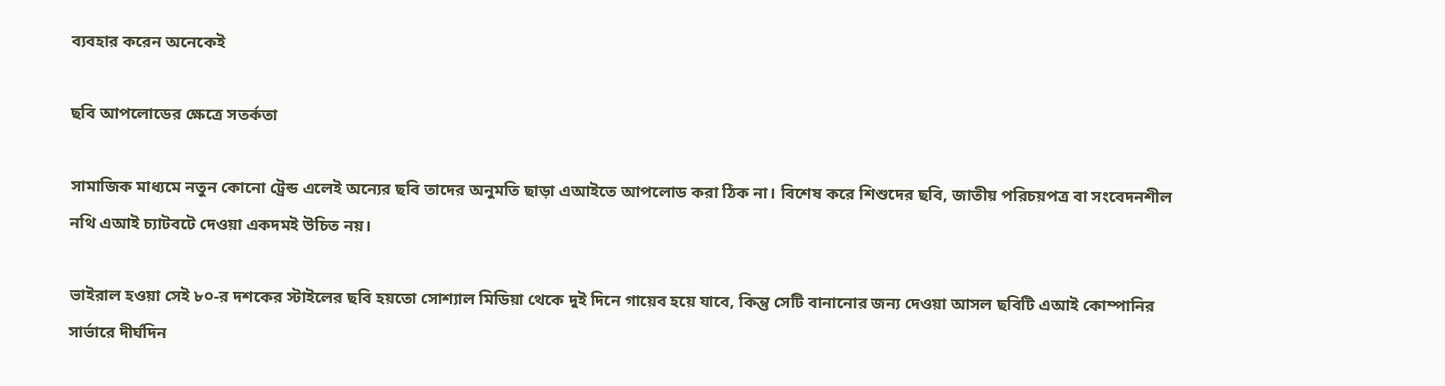ব্যবহার করেন অনেকেই

ছবি আপলোডের ক্ষেত্রে সতর্কতা

সামাজিক মাধ্যমে নতুন কোনো ট্রেন্ড এলেই অন্যের ছবি তাদের অনুমতি ছাড়া এআইতে আপলোড করা ঠিক না। বিশেষ করে শিশুদের ছবি, জাতীয় পরিচয়পত্র বা সংবেদনশীল নথি এআই চ্যাটবটে দেওয়া একদমই উচিত নয়।

ভাইরাল হওয়া সেই ৮০-র দশকের স্টাইলের ছবি হয়তো সোশ্যাল মিডিয়া থেকে দুই দিনে গায়েব হয়ে যাবে, কিন্তু সেটি বানানোর জন্য দেওয়া আসল ছবিটি এআই কোম্পানির সার্ভারে দীর্ঘদিন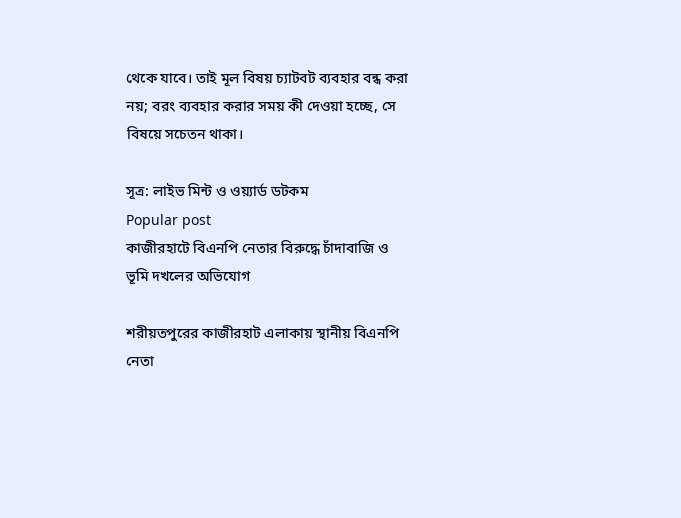থেকে যাবে। তাই মূল বিষয় চ্যাটবট ব্যবহার বন্ধ করা নয়; বরং ব্যবহার করার সময় কী দেওয়া হচ্ছে, সে বিষয়ে সচেতন থাকা।

সূত্র: লাইভ মিন্ট ও ওয়্যার্ড ডটকম
Popular post
কাজীরহাটে বিএনপি নেতার বিরুদ্ধে চাঁদাবাজি ও ভূমি দখলের অভিযোগ

শরীয়তপুরের কাজীরহাট এলাকায় স্থানীয় বিএনপি নেতা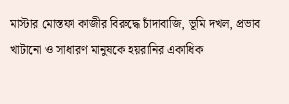মাস্টার মোস্তফা কাজীর বিরুদ্ধে চাঁদাবাজি, ভূমি দখল, প্রভাব খাটানো ও সাধারণ মানুষকে হয়রানির একাধিক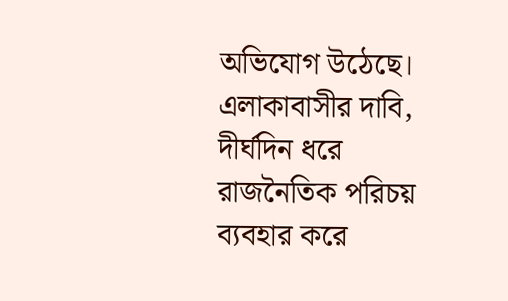অভিযোগ উঠেছে। এলাকাবাসীর দাবি, দীর্ঘদিন ধরে রাজনৈতিক পরিচয় ব্যবহার করে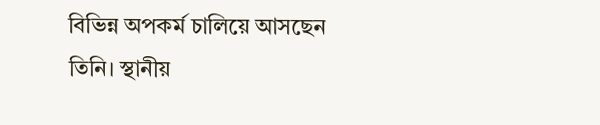বিভিন্ন অপকর্ম চালিয়ে আসছেন তিনি। স্থানীয়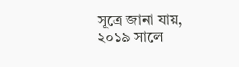সূত্রে জানা যায়, ২০১৯ সালে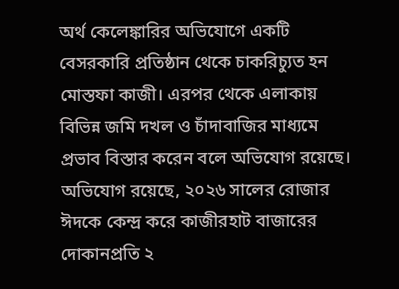অর্থ কেলেঙ্কারির অভিযোগে একটি বেসরকারি প্রতিষ্ঠান থেকে চাকরিচ্যুত হন মোস্তফা কাজী। এরপর থেকে এলাকায় বিভিন্ন জমি দখল ও চাঁদাবাজির মাধ্যমে প্রভাব বিস্তার করেন বলে অভিযোগ রয়েছে। অভিযোগ রয়েছে, ২০২৬ সালের রোজার ঈদকে কেন্দ্র করে কাজীরহাট বাজারের দোকানপ্রতি ২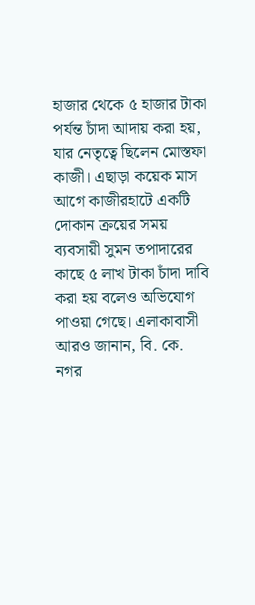হাজার থেকে ৫ হাজার টাকা পর্যন্ত চাঁদা আদায় করা হয়, যার নেতৃত্বে ছিলেন মোস্তফা কাজী। এছাড়া কয়েক মাস আগে কাজীরহাটে একটি দোকান ক্রয়ের সময় ব্যবসায়ী সুমন তপাদারের কাছে ৫ লাখ টাকা চাঁদা দাবি করা হয় বলেও অভিযোগ পাওয়া গেছে। এলাকাবাসী আরও জানান, বি. কে. নগর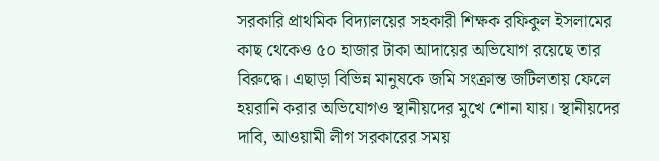সরকারি প্রাথমিক বিদ্যালয়ের সহকারী শিক্ষক রফিকুল ইসলামের কাছ থেকেও ৫০ হাজার টাকা আদায়ের অভিযোগ রয়েছে তার বিরুদ্ধে। এছাড়া বিভিন্ন মানুষকে জমি সংক্রান্ত জটিলতায় ফেলে হয়রানি করার অভিযোগও স্থানীয়দের মুখে শোনা যায়। স্থানীয়দের দাবি, আওয়ামী লীগ সরকারের সময়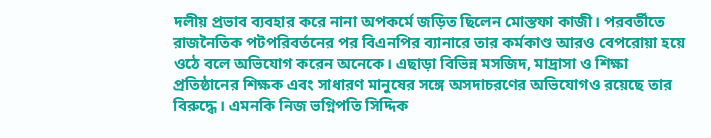দলীয় প্রভাব ব্যবহার করে নানা অপকর্মে জড়িত ছিলেন মোস্তফা কাজী। পরবর্তীতে রাজনৈতিক পটপরিবর্তনের পর বিএনপির ব্যানারে তার কর্মকাণ্ড আরও বেপরোয়া হয়ে ওঠে বলে অভিযোগ করেন অনেকে। এছাড়া বিভিন্ন মসজিদ, মাদ্রাসা ও শিক্ষা প্রতিষ্ঠানের শিক্ষক এবং সাধারণ মানুষের সঙ্গে অসদাচরণের অভিযোগও রয়েছে তার বিরুদ্ধে। এমনকি নিজ ভগ্নিপতি সিদ্দিক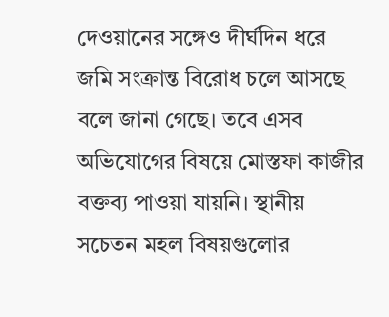দেওয়ানের সঙ্গেও দীর্ঘদিন ধরে জমি সংক্রান্ত বিরোধ চলে আসছে বলে জানা গেছে। তবে এসব অভিযোগের বিষয়ে মোস্তফা কাজীর বক্তব্য পাওয়া যায়নি। স্থানীয় সচেতন মহল বিষয়গুলোর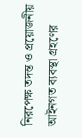নিরপেক্ষ তদন্ত ও প্রয়োজনীয় আইনগত ব্যবস্থা গ্রহণের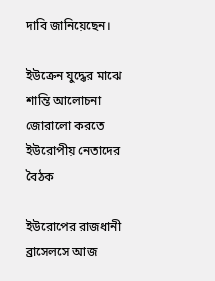দাবি জানিয়েছেন।

ইউক্রেন যুদ্ধের মাঝে শান্তি আলোচনা জোরালো করতে ইউরোপীয় নেতাদের বৈঠক

ইউরোপের রাজধানী ব্রাসেলসে আজ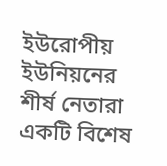ইউরোপীয় ইউনিয়নের শীর্ষ নেতারা একটি বিশেষ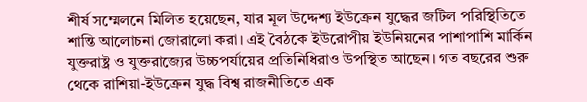শীর্ষ সম্মেলনে মিলিত হয়েছেন, যার মূল উদ্দেশ্য ইউক্রেন যুদ্ধের জটিল পরিস্থিতিতে শান্তি আলোচনা জোরালো করা। এই বৈঠকে ইউরোপীয় ইউনিয়নের পাশাপাশি মার্কিন যুক্তরাষ্ট্র ও যুক্তরাজ্যের উচ্চপর্যায়ের প্রতিনিধিরাও উপস্থিত আছেন। গত বছরের শুরু থেকে রাশিয়া-ইউক্রেন যুদ্ধ বিশ্ব রাজনীতিতে এক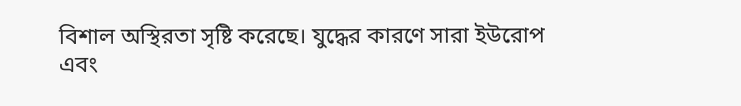বিশাল অস্থিরতা সৃষ্টি করেছে। যুদ্ধের কারণে সারা ইউরোপ এবং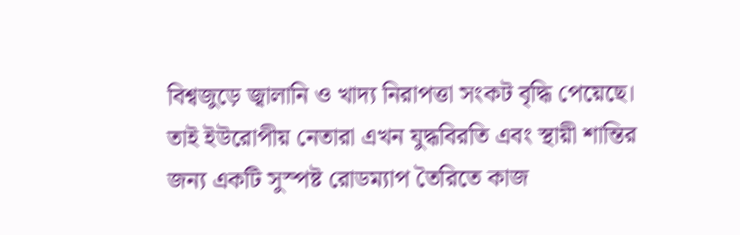বিশ্বজুড়ে জ্বালানি ও খাদ্য নিরাপত্তা সংকট বৃদ্ধি পেয়েছে। তাই ইউরোপীয় নেতারা এখন যুদ্ধবিরতি এবং স্থায়ী শান্তির জন্য একটি সুস্পষ্ট রোডম্যাপ তৈরিতে কাজ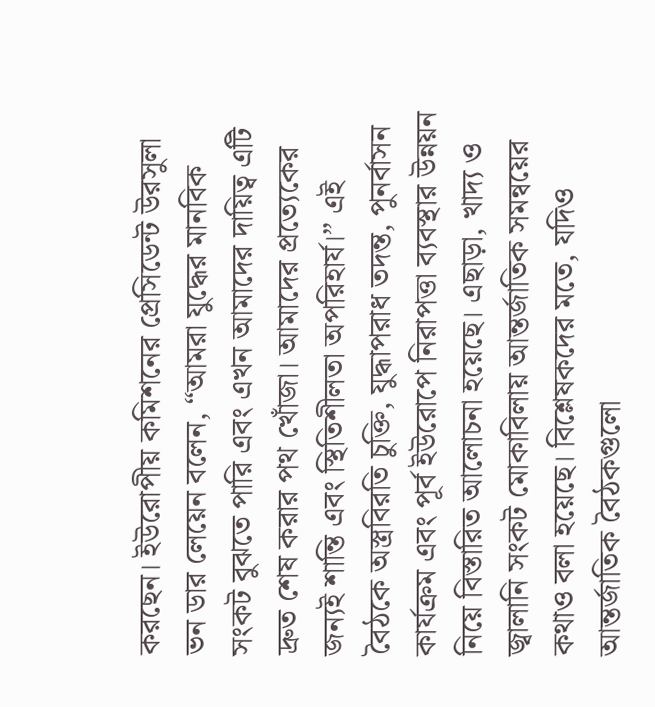করছেন। ইউরোপীয় কমিশনের প্রেসিডেন্ট উরসুলা ভন ডার লেয়েন বলেন, “আমরা যুদ্ধের মানবিক সংকট বুঝতে পারি এবং এখন আমাদের দায়িত্ব এটি দ্রুত শেষ করার পথ খোঁজা। আমাদের প্রত্যেকের জন্যই শান্তি এবং স্থিতিশীলতা অপরিহার্য।” এই বৈঠকে অস্ত্রবিরতি চুক্তি, যুদ্ধাপরাধ তদন্ত, পুনর্বাসন কার্যক্রম এবং পূর্ব ইউরোপে নিরাপত্তা ব্যবস্থার উন্নয়ন নিয়ে বিস্তারিত আলোচনা হয়েছে। এছাড়া, খাদ্য ও জ্বালানি সংকট মোকাবিলায় আন্তর্জাতিক সমন্বয়ের কথাও বলা হয়েছে। বিশ্লেষকদের মতে, যদিও আন্তর্জাতিক বৈঠকগুলো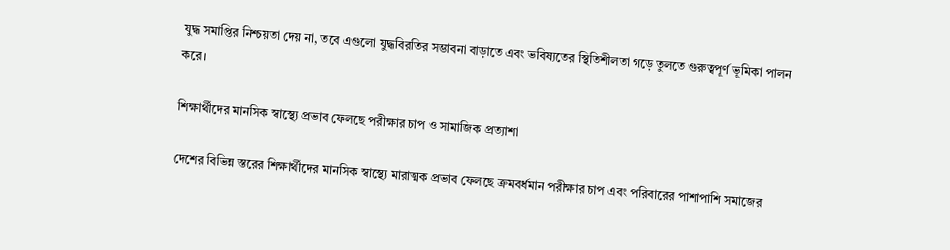যুদ্ধ সমাপ্তির নিশ্চয়তা দেয় না, তবে এগুলো যুদ্ধবিরতির সম্ভাবনা বাড়াতে এবং ভবিষ্যতের স্থিতিশীলতা গড়ে তুলতে গুরুত্বপূর্ণ ভূমিকা পালন করে।

শিক্ষার্থীদের মানসিক স্বাস্থ্যে প্রভাব ফেলছে পরীক্ষার চাপ ও সামাজিক প্রত্যাশা

দেশের বিভিন্ন স্তরের শিক্ষার্থীদের মানসিক স্বাস্থ্যে মারাত্মক প্রভাব ফেলছে ক্রমবর্ধমান পরীক্ষার চাপ এবং পরিবারের পাশাপাশি সমাজের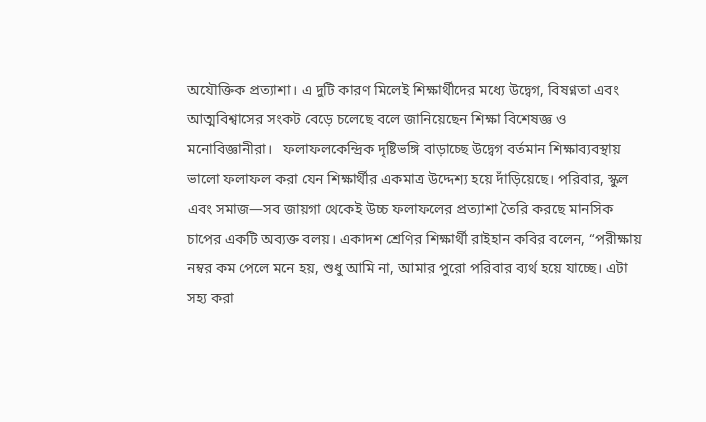অযৌক্তিক প্রত্যাশা। এ দুটি কারণ মিলেই শিক্ষার্থীদের মধ্যে উদ্বেগ, বিষণ্নতা এবং আত্মবিশ্বাসের সংকট বেড়ে চলেছে বলে জানিয়েছেন শিক্ষা বিশেষজ্ঞ ও মনোবিজ্ঞানীরা।   ফলাফলকেন্দ্রিক দৃষ্টিভঙ্গি বাড়াচ্ছে উদ্বেগ বর্তমান শিক্ষাব্যবস্থায় ভালো ফলাফল করা যেন শিক্ষার্থীর একমাত্র উদ্দেশ্য হয়ে দাঁড়িয়েছে। পরিবার, স্কুল এবং সমাজ—সব জায়গা থেকেই উচ্চ ফলাফলের প্রত্যাশা তৈরি করছে মানসিক চাপের একটি অব্যক্ত বলয়। একাদশ শ্রেণির শিক্ষার্থী রাইহান কবির বলেন, “পরীক্ষায় নম্বর কম পেলে মনে হয়, শুধু আমি না, আমার পুরো পরিবার ব্যর্থ হয়ে যাচ্ছে। এটা সহ্য করা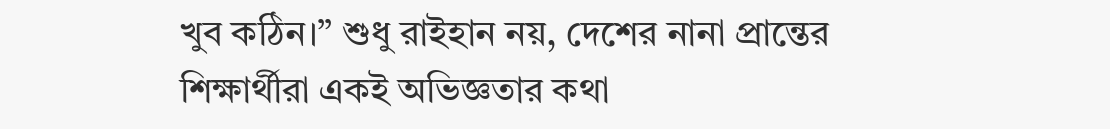খুব কঠিন।” শুধু রাইহান নয়, দেশের নানা প্রান্তের শিক্ষার্থীরা একই অভিজ্ঞতার কথা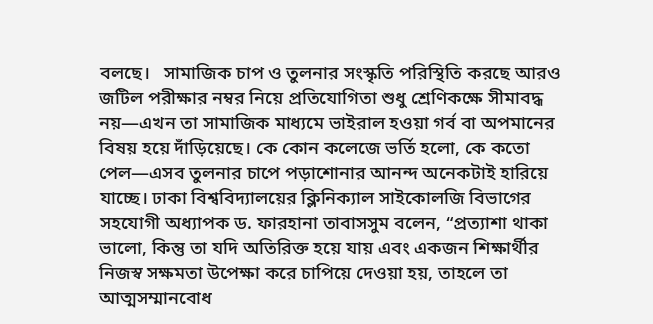বলছে।   সামাজিক চাপ ও তুলনার সংস্কৃতি পরিস্থিতি করছে আরও জটিল পরীক্ষার নম্বর নিয়ে প্রতিযোগিতা শুধু শ্রেণিকক্ষে সীমাবদ্ধ নয়—এখন তা সামাজিক মাধ্যমে ভাইরাল হওয়া গর্ব বা অপমানের বিষয় হয়ে দাঁড়িয়েছে। কে কোন কলেজে ভর্তি হলো, কে কতো পেল—এসব তুলনার চাপে পড়াশোনার আনন্দ অনেকটাই হারিয়ে যাচ্ছে। ঢাকা বিশ্ববিদ্যালয়ের ক্লিনিক্যাল সাইকোলজি বিভাগের সহযোগী অধ্যাপক ড. ফারহানা তাবাসসুম বলেন, “প্রত্যাশা থাকা ভালো, কিন্তু তা যদি অতিরিক্ত হয়ে যায় এবং একজন শিক্ষার্থীর নিজস্ব সক্ষমতা উপেক্ষা করে চাপিয়ে দেওয়া হয়, তাহলে তা আত্মসম্মানবোধ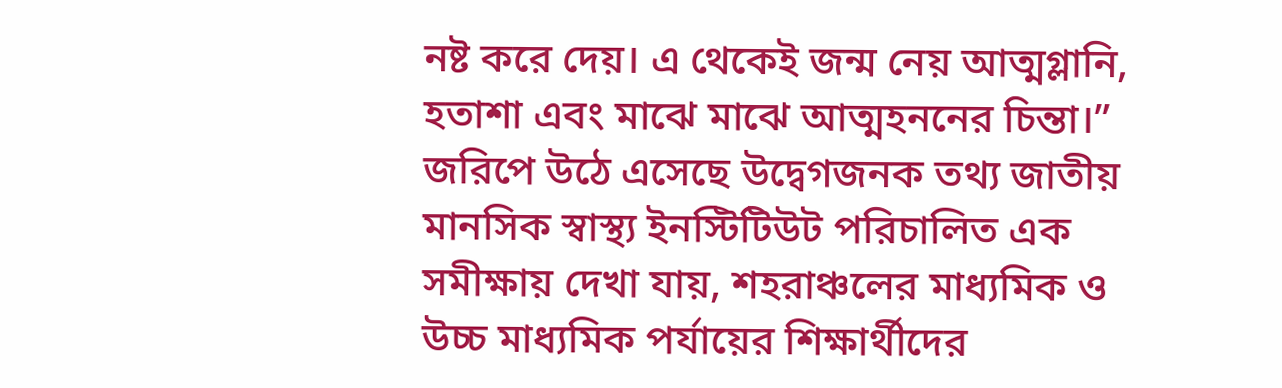নষ্ট করে দেয়। এ থেকেই জন্ম নেয় আত্মগ্লানি, হতাশা এবং মাঝে মাঝে আত্মহননের চিন্তা।”   জরিপে উঠে এসেছে উদ্বেগজনক তথ্য জাতীয় মানসিক স্বাস্থ্য ইনস্টিটিউট পরিচালিত এক সমীক্ষায় দেখা যায়, শহরাঞ্চলের মাধ্যমিক ও উচ্চ মাধ্যমিক পর্যায়ের শিক্ষার্থীদের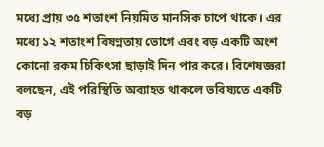মধ্যে প্রায় ৩৫ শতাংশ নিয়মিত মানসিক চাপে থাকে। এর মধ্যে ১২ শতাংশ বিষণ্নতায় ভোগে এবং বড় একটি অংশ কোনো রকম চিকিৎসা ছাড়াই দিন পার করে। বিশেষজ্ঞরা বলছেন, এই পরিস্থিতি অব্যাহত থাকলে ভবিষ্যতে একটি বড়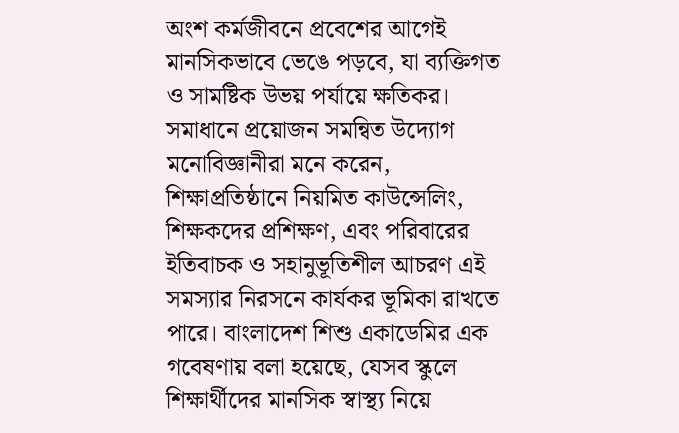অংশ কর্মজীবনে প্রবেশের আগেই মানসিকভাবে ভেঙে পড়বে, যা ব্যক্তিগত ও সামষ্টিক উভয় পর্যায়ে ক্ষতিকর।   সমাধানে প্রয়োজন সমন্বিত উদ্যোগ মনোবিজ্ঞানীরা মনে করেন, শিক্ষাপ্রতিষ্ঠানে নিয়মিত কাউন্সেলিং, শিক্ষকদের প্রশিক্ষণ, এবং পরিবারের ইতিবাচক ও সহানুভূতিশীল আচরণ এই সমস্যার নিরসনে কার্যকর ভূমিকা রাখতে পারে। বাংলাদেশ শিশু একাডেমির এক গবেষণায় বলা হয়েছে, যেসব স্কুলে শিক্ষার্থীদের মানসিক স্বাস্থ্য নিয়ে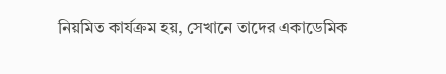নিয়মিত কার্যক্রম হয়, সেখানে তাদের একাডেমিক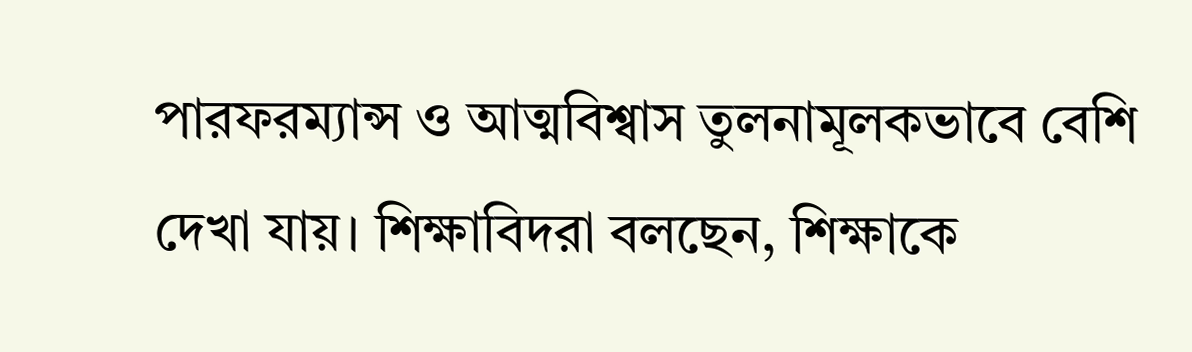পারফরম্যান্স ও আত্মবিশ্বাস তুলনামূলকভাবে বেশি দেখা যায়। শিক্ষাবিদরা বলছেন, শিক্ষাকে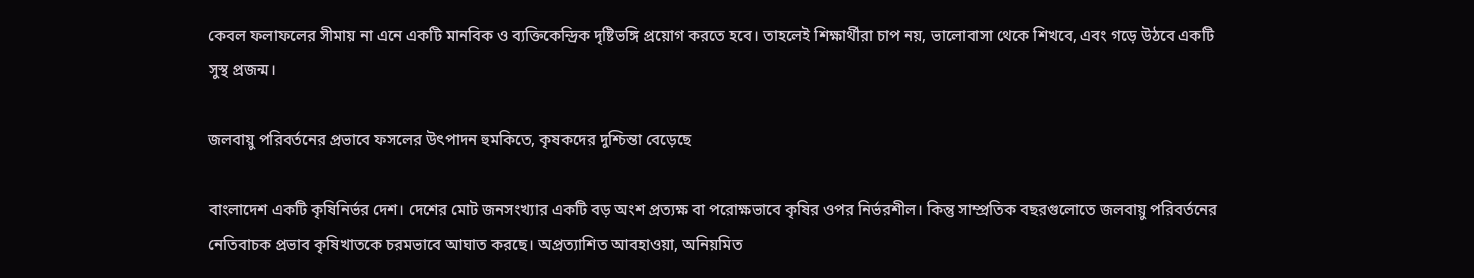কেবল ফলাফলের সীমায় না এনে একটি মানবিক ও ব্যক্তিকেন্দ্রিক দৃষ্টিভঙ্গি প্রয়োগ করতে হবে। তাহলেই শিক্ষার্থীরা চাপ নয়, ভালোবাসা থেকে শিখবে, এবং গড়ে উঠবে একটি সুস্থ প্রজন্ম।

জলবায়ু পরিবর্তনের প্রভাবে ফসলের উৎপাদন হুমকিতে, কৃষকদের দুশ্চিন্তা বেড়েছে

বাংলাদেশ একটি কৃষিনির্ভর দেশ। দেশের মোট জনসংখ্যার একটি বড় অংশ প্রত্যক্ষ বা পরোক্ষভাবে কৃষির ওপর নির্ভরশীল। কিন্তু সাম্প্রতিক বছরগুলোতে জলবায়ু পরিবর্তনের নেতিবাচক প্রভাব কৃষিখাতকে চরমভাবে আঘাত করছে। অপ্রত্যাশিত আবহাওয়া, অনিয়মিত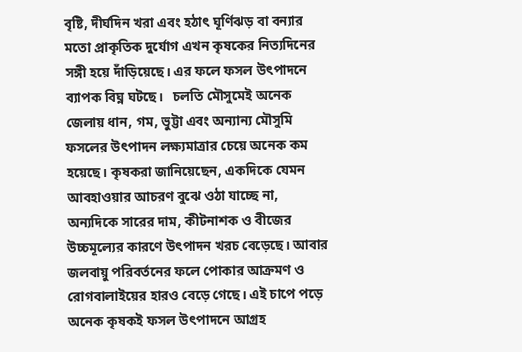বৃষ্টি, দীর্ঘদিন খরা এবং হঠাৎ ঘূর্ণিঝড় বা বন্যার মতো প্রাকৃতিক দুর্যোগ এখন কৃষকের নিত্যদিনের সঙ্গী হয়ে দাঁড়িয়েছে। এর ফলে ফসল উৎপাদনে ব্যাপক বিঘ্ন ঘটছে।   চলতি মৌসুমেই অনেক জেলায় ধান, গম, ভুট্টা এবং অন্যান্য মৌসুমি ফসলের উৎপাদন লক্ষ্যমাত্রার চেয়ে অনেক কম হয়েছে। কৃষকরা জানিয়েছেন, একদিকে যেমন আবহাওয়ার আচরণ বুঝে ওঠা যাচ্ছে না, অন্যদিকে সারের দাম, কীটনাশক ও বীজের উচ্চমূল্যের কারণে উৎপাদন খরচ বেড়েছে। আবার জলবায়ু পরিবর্তনের ফলে পোকার আক্রমণ ও রোগবালাইয়ের হারও বেড়ে গেছে। এই চাপে পড়ে অনেক কৃষকই ফসল উৎপাদনে আগ্রহ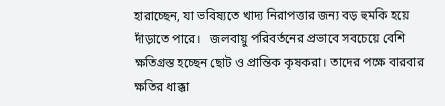হারাচ্ছেন, যা ভবিষ্যতে খাদ্য নিরাপত্তার জন্য বড় হুমকি হয়ে দাঁড়াতে পারে।   জলবায়ু পরিবর্তনের প্রভাবে সবচেয়ে বেশি ক্ষতিগ্রস্ত হচ্ছেন ছোট ও প্রান্তিক কৃষকরা। তাদের পক্ষে বারবার ক্ষতির ধাক্কা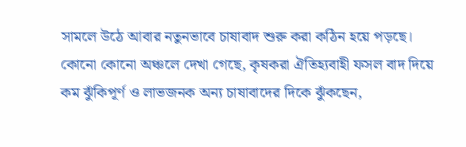সামলে উঠে আবার নতুনভাবে চাষাবাদ শুরু করা কঠিন হয়ে পড়ছে। কোনো কোনো অঞ্চলে দেখা গেছে, কৃষকরা ঐতিহ্যবাহী ফসল বাদ দিয়ে কম ঝুঁকিপূর্ণ ও লাভজনক অন্য চাষাবাদের দিকে ঝুঁকছেন,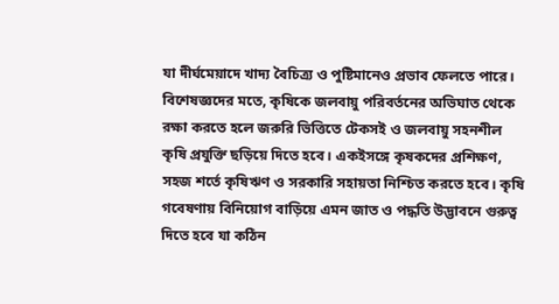যা দীর্ঘমেয়াদে খাদ্য বৈচিত্র্য ও পুষ্টিমানেও প্রভাব ফেলতে পারে।   বিশেষজ্ঞদের মতে, কৃষিকে জলবায়ু পরিবর্তনের অভিঘাত থেকে রক্ষা করতে হলে জরুরি ভিত্তিতে টেকসই ও জলবায়ু সহনশীল কৃষি প্রযুক্তি ছড়িয়ে দিতে হবে। একইসঙ্গে কৃষকদের প্রশিক্ষণ, সহজ শর্তে কৃষিঋণ ও সরকারি সহায়তা নিশ্চিত করতে হবে। কৃষি গবেষণায় বিনিয়োগ বাড়িয়ে এমন জাত ও পদ্ধতি উদ্ভাবনে গুরুত্ব দিতে হবে যা কঠিন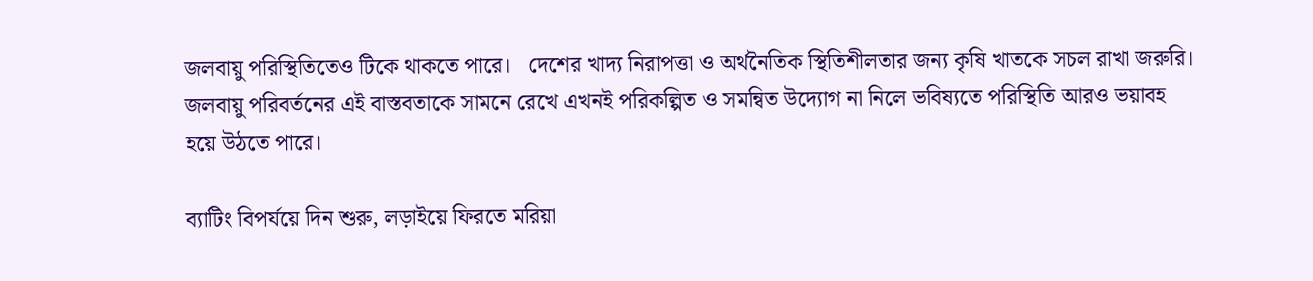জলবায়ু পরিস্থিতিতেও টিকে থাকতে পারে।   দেশের খাদ্য নিরাপত্তা ও অর্থনৈতিক স্থিতিশীলতার জন্য কৃষি খাতকে সচল রাখা জরুরি। জলবায়ু পরিবর্তনের এই বাস্তবতাকে সামনে রেখে এখনই পরিকল্পিত ও সমন্বিত উদ্যোগ না নিলে ভবিষ্যতে পরিস্থিতি আরও ভয়াবহ হয়ে উঠতে পারে।

ব্যাটিং বিপর্যয়ে দিন শুরু, লড়াইয়ে ফিরতে মরিয়া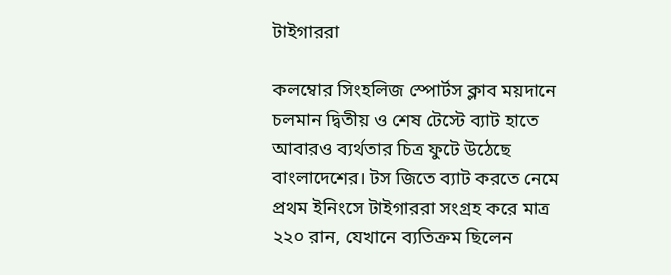টাইগাররা

কলম্বোর সিংহলিজ স্পোর্টস ক্লাব ময়দানে চলমান দ্বিতীয় ও শেষ টেস্টে ব্যাট হাতে আবারও ব্যর্থতার চিত্র ফুটে উঠেছে বাংলাদেশের। টস জিতে ব্যাট করতে নেমে প্রথম ইনিংসে টাইগাররা সংগ্রহ করে মাত্র ২২০ রান, যেখানে ব্যতিক্রম ছিলেন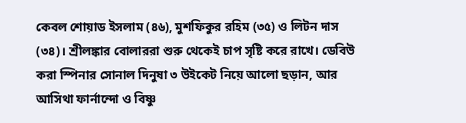কেবল শোয়াড ইসলাম (৪৬), মুশফিকুর রহিম (৩৫) ও লিটন দাস (৩৪)। শ্রীলঙ্কার বোলাররা শুরু থেকেই চাপ সৃষ্টি করে রাখে। ডেবিউ করা স্পিনার সোনাল দিনুষা ৩ উইকেট নিয়ে আলো ছড়ান, আর আসিথা ফার্নান্দো ও বিষ্ণু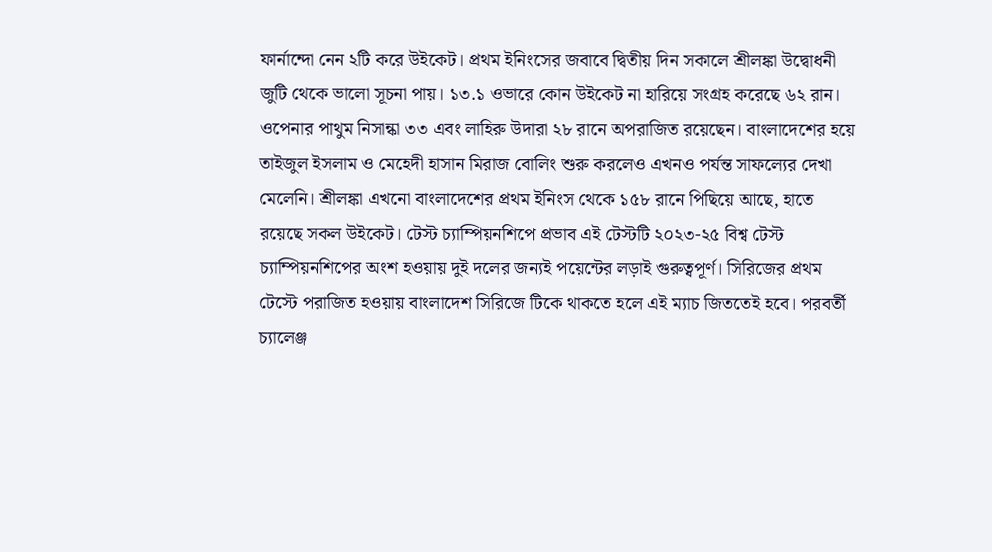ফার্নান্দো নেন ২টি করে উইকেট। প্রথম ইনিংসের জবাবে দ্বিতীয় দিন সকালে শ্রীলঙ্কা উদ্বোধনী জুটি থেকে ভালো সূচনা পায়। ১৩.১ ওভারে কোন উইকেট না হারিয়ে সংগ্রহ করেছে ৬২ রান। ওপেনার পাথুম নিসান্কা ৩৩ এবং লাহিরু উদারা ২৮ রানে অপরাজিত রয়েছেন। বাংলাদেশের হয়ে তাইজুল ইসলাম ও মেহেদী হাসান মিরাজ বোলিং শুরু করলেও এখনও পর্যন্ত সাফল্যের দেখা মেলেনি। শ্রীলঙ্কা এখনো বাংলাদেশের প্রথম ইনিংস থেকে ১৫৮ রানে পিছিয়ে আছে, হাতে রয়েছে সকল উইকেট। টেস্ট চ্যাম্পিয়নশিপে প্রভাব এই টেস্টটি ২০২৩-২৫ বিশ্ব টেস্ট চ্যাম্পিয়নশিপের অংশ হওয়ায় দুই দলের জন্যই পয়েন্টের লড়াই গুরুত্বপূর্ণ। সিরিজের প্রথম টেস্টে পরাজিত হওয়ায় বাংলাদেশ সিরিজে টিকে থাকতে হলে এই ম্যাচ জিততেই হবে। পরবর্তী চ্যালেঞ্জ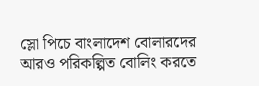স্লো পিচে বাংলাদেশ বোলারদের আরও পরিকল্পিত বোলিং করতে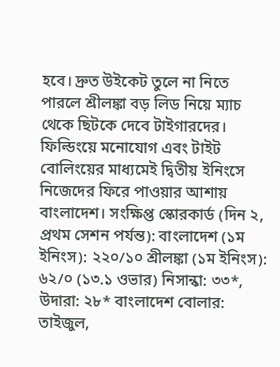হবে। দ্রুত উইকেট তুলে না নিতে পারলে শ্রীলঙ্কা বড় লিড নিয়ে ম্যাচ থেকে ছিটকে দেবে টাইগারদের। ফিল্ডিংয়ে মনোযোগ এবং টাইট বোলিংয়ের মাধ্যমেই দ্বিতীয় ইনিংসে নিজেদের ফিরে পাওয়ার আশায় বাংলাদেশ। সংক্ষিপ্ত স্কোরকার্ড (দিন ২, প্রথম সেশন পর্যন্ত): বাংলাদেশ (১ম ইনিংস): ২২০/১০ শ্রীলঙ্কা (১ম ইনিংস): ৬২/০ (১৩.১ ওভার) নিসান্কা: ৩৩*, উদারা: ২৮* বাংলাদেশ বোলার: তাইজুল,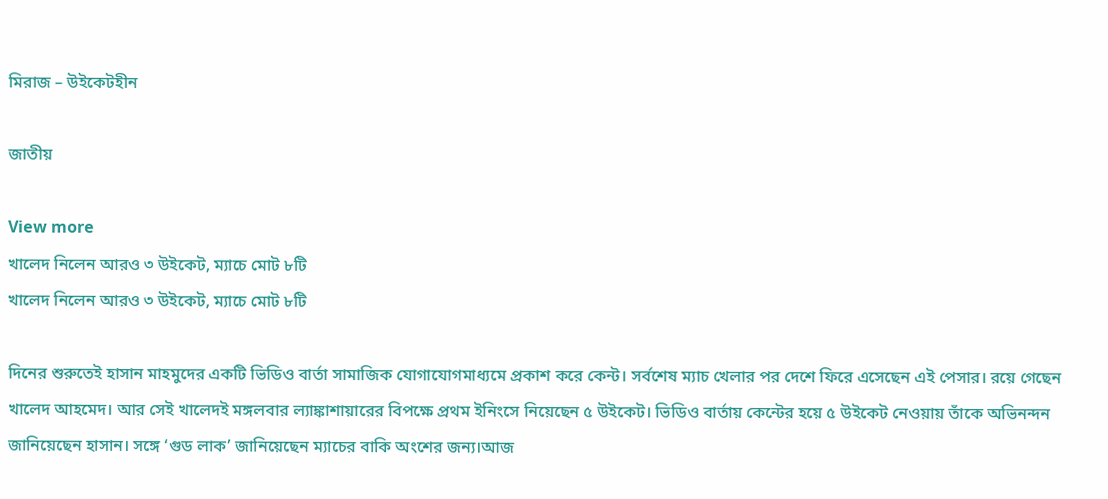মিরাজ – উইকেটহীন

জাতীয়

View more
খালেদ নিলেন আরও ৩ উইকেট, ম্যাচে মোট ৮টি
খালেদ নিলেন আরও ৩ উইকেট, ম্যাচে মোট ৮টি

দিনের শুরুতেই হাসান মাহমুদের একটি ভিডিও বার্তা সামাজিক যোগাযোগমাধ্যমে প্রকাশ করে কেন্ট। সর্বশেষ ম্যাচ খেলার পর দেশে ফিরে এসেছেন এই পেসার। রয়ে গেছেন খালেদ আহমেদ। আর সেই খালেদই মঙ্গলবার ল্যাঙ্কাশায়ারের বিপক্ষে প্রথম ইনিংসে নিয়েছেন ৫ উইকেট। ভিডিও বার্তায় কেন্টের হয়ে ৫ উইকেট নেওয়ায় তাঁকে অভিনন্দন জানিয়েছেন হাসান। সঙ্গে ‘গুড লাক’ জানিয়েছেন ম্যাচের বাকি অংশের জন্য।আজ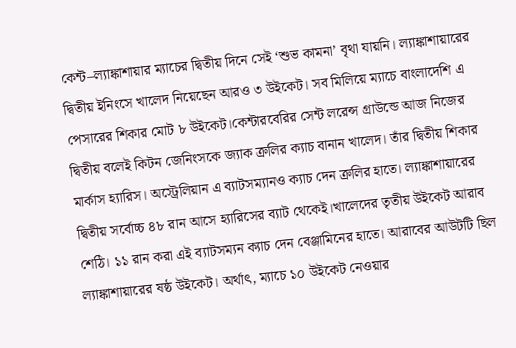কেন্ট–ল্যাঙ্কাশায়ার ম্যাচের দ্বিতীয় দিনে সেই ‘শুভ কামনা’ বৃথা যায়নি। ল্যাঙ্কাশায়ারের দ্বিতীয় ইনিংসে খালেদ নিয়েছেন আরও ৩ উইকেট। সব মিলিয়ে ম্যাচে বাংলাদেশি এ পেসারের শিকার মোট ৮ উইকেট।কেন্টারবেরির সেন্ট লরেন্স গ্রাউন্ডে আজ নিজের দ্বিতীয় বলেই কিটন জেনিংসকে জ্যাক ক্রলির ক্যাচ বানান খালেদ। তাঁর দ্বিতীয় শিকার মার্কাস হ্যারিস। অস্ট্রেলিয়ান এ ব্যাটসম্যানও ক্যাচ দেন ক্রলির হাতে। ল্যাঙ্কাশায়ারের দ্বিতীয় সর্বোচ্চ ৪৮ রান আসে হ্যারিসের ব্যাট থেকেই।খালেদের তৃতীয় উইকেট আরাব শেঠি। ১১ রান করা এই ব্যাটসম্যন ক্যাচ দেন বেঞ্জামিনের হাতে। আরাবের আউটটি ছিল ল্যাঙ্কাশায়ারের ষষ্ঠ উইকেট। অর্থাৎ, ম্যাচে ১০ উইকেট নেওয়ার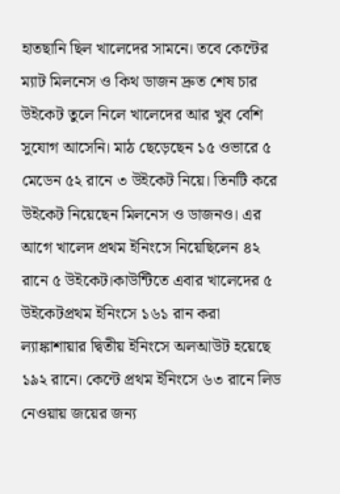হাতছানি ছিল খালেদের সামনে। তবে কেন্টের ম্যাট মিলনেস ও কিথ ডাজন দ্রুত শেষ চার উইকেট তুলে নিলে খালেদের আর খুব বেশি সুযোগ আসেনি। মাঠ ছেড়েছেন ১৫ ওভারে ৫ মেডেন ৫২ রানে ৩ উইকেট নিয়ে। তিনটি করে উইকেট নিয়েছেন মিলনেস ও ডাজনও। এর আগে খালেদ প্রথম ইনিংসে নিয়েছিলেন ৪২ রানে ৫ উইকেট।কাউন্টিতে এবার খালেদের ৫ উইকেটপ্রথম ইনিংসে ১৬১ রান করা ল্যাঙ্কাশায়ার দ্বিতীয় ইনিংসে অলআউট হয়েছে ১৯২ রানে। কেন্টে প্রথম ইনিংসে ৬৩ রানে লিড নেওয়ায় জয়ের জন্য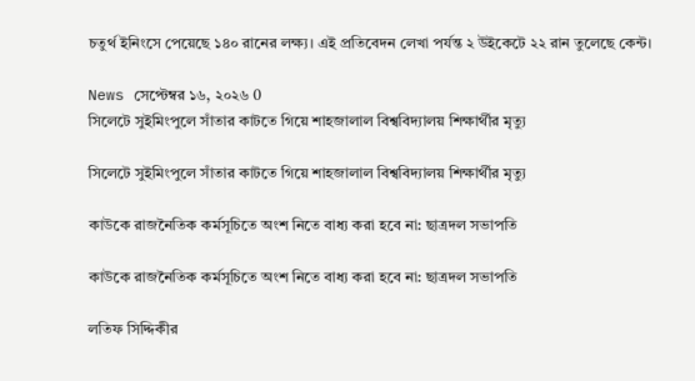চতুর্থ ইনিংসে পেয়েছে ১৪০ রানের লক্ষ্য। এই প্রতিবেদন লেখা পর্যন্ত ২ উইকেটে ২২ রান তুলেছে কেন্ট।

News সেপ্টেম্বর ১৬, ২০২৬ 0
সিলেটে সুইমিংপুলে সাঁতার কাটতে গিয়ে শাহজালাল বিশ্ববিদ্যালয় শিক্ষার্থীর মৃত্যু

সিলেটে সুইমিংপুলে সাঁতার কাটতে গিয়ে শাহজালাল বিশ্ববিদ্যালয় শিক্ষার্থীর মৃত্যু

কাউকে রাজনৈতিক কর্মসূচিতে অংশ নিতে বাধ্য করা হবে না: ছাত্রদল সভাপতি

কাউকে রাজনৈতিক কর্মসূচিতে অংশ নিতে বাধ্য করা হবে না: ছাত্রদল সভাপতি

লতিফ সিদ্দিকীর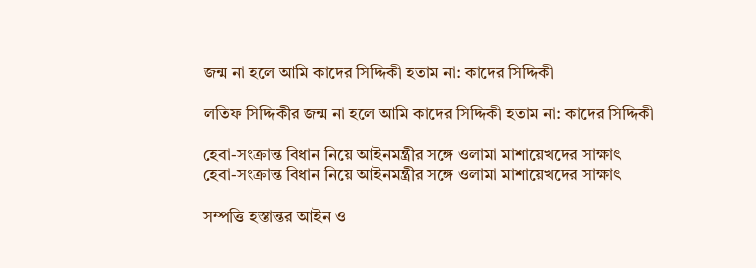জন্ম না হলে আমি কাদের সিদ্দিকী হতাম না: কাদের সিদ্দিকী

লতিফ সিদ্দিকীর জন্ম না হলে আমি কাদের সিদ্দিকী হতাম না: কাদের সিদ্দিকী

হেবা-সংক্রান্ত বিধান নিয়ে আইনমন্ত্রীর সঙ্গে ওলামা মাশায়েখদের সাক্ষাৎ
হেবা-সংক্রান্ত বিধান নিয়ে আইনমন্ত্রীর সঙ্গে ওলামা মাশায়েখদের সাক্ষাৎ

সম্পত্তি হস্তান্তর আইন ও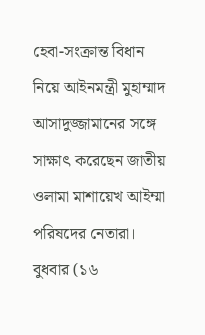হেবা-সংক্রান্ত বিধান নিয়ে আইনমন্ত্রী মুহাম্মাদ আসাদুজ্জামানের সঙ্গে সাক্ষাৎ করেছেন জাতীয় ওলামা মাশায়েখ আইম্মা পরিষদের নেতারা। বুধবার (১৬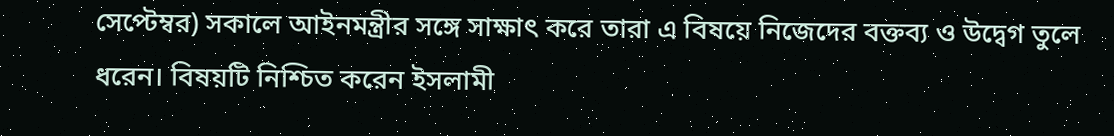সেপ্টেম্বর) সকালে আইনমন্ত্রীর সঙ্গে সাক্ষাৎ করে তারা এ বিষয়ে নিজেদের বক্তব্য ও উদ্বেগ তুলে ধরেন। বিষয়টি নিশ্চিত করেন ইসলামী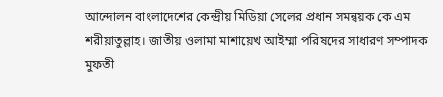আন্দোলন বাংলাদেশের কেন্দ্রীয় মিডিয়া সেলের প্রধান সমন্বয়ক কে এম শরীয়াতুল্লাহ। জাতীয় ওলামা মাশায়েখ আইম্মা পরিষদের সাধারণ সম্পাদক মুফতী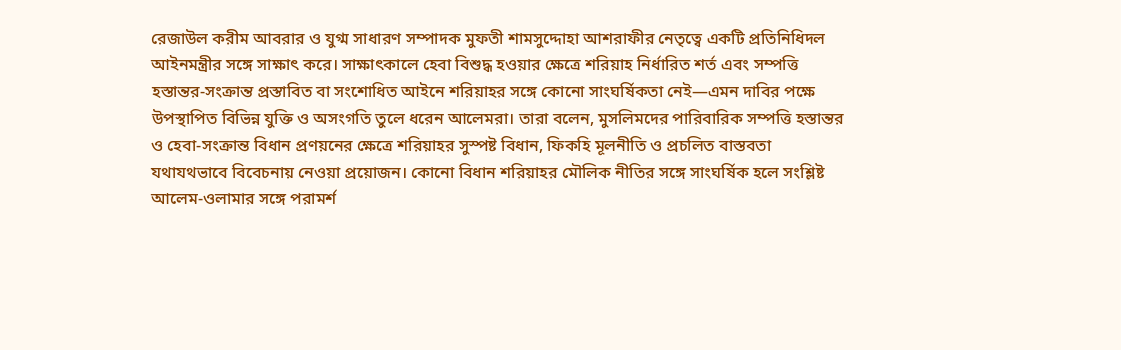রেজাউল করীম আবরার ও যুগ্ম সাধারণ সম্পাদক মুফতী শামসুদ্দোহা আশরাফীর নেতৃত্বে একটি প্রতিনিধিদল আইনমন্ত্রীর সঙ্গে সাক্ষাৎ করে। সাক্ষাৎকালে হেবা বিশুদ্ধ হওয়ার ক্ষেত্রে শরিয়াহ নির্ধারিত শর্ত এবং সম্পত্তি হস্তান্তর-সংক্রান্ত প্রস্তাবিত বা সংশোধিত আইনে শরিয়াহর সঙ্গে কোনো সাংঘর্ষিকতা নেই—এমন দাবির পক্ষে উপস্থাপিত বিভিন্ন যুক্তি ও অসংগতি তুলে ধরেন আলেমরা। তারা বলেন, মুসলিমদের পারিবারিক সম্পত্তি হস্তান্তর ও হেবা-সংক্রান্ত বিধান প্রণয়নের ক্ষেত্রে শরিয়াহর সুস্পষ্ট বিধান, ফিকহি মূলনীতি ও প্রচলিত বাস্তবতা যথাযথভাবে বিবেচনায় নেওয়া প্রয়োজন। কোনো বিধান শরিয়াহর মৌলিক নীতির সঙ্গে সাংঘর্ষিক হলে সংশ্লিষ্ট আলেম-ওলামার সঙ্গে পরামর্শ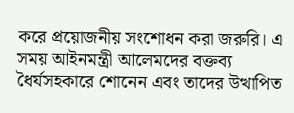করে প্রয়োজনীয় সংশোধন করা জরুরি। এ সময় আইনমন্ত্রী আলেমদের বক্তব্য ধৈর্যসহকারে শোনেন এবং তাদের উত্থাপিত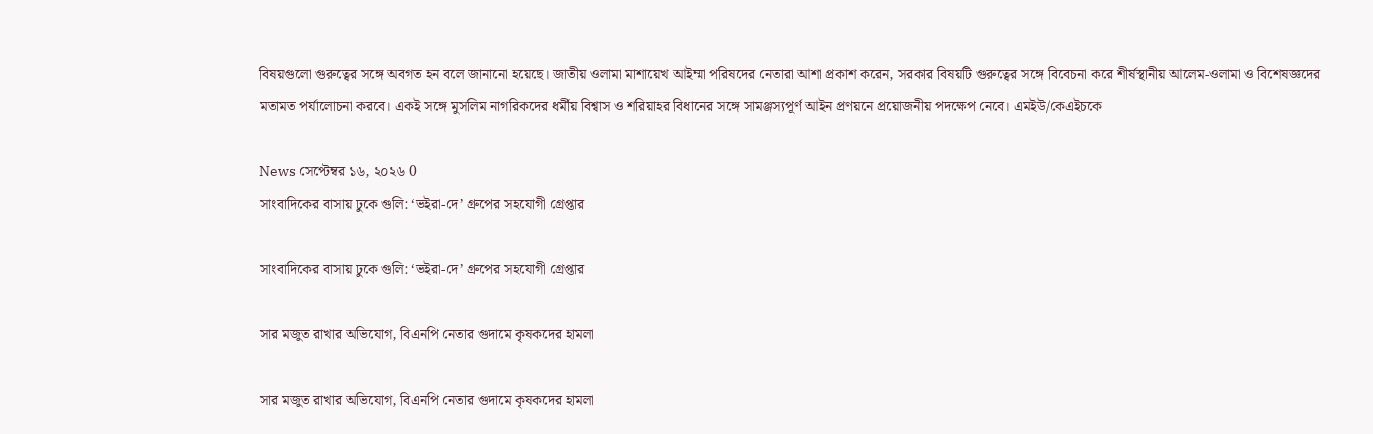বিষয়গুলো গুরুত্বের সঙ্গে অবগত হন বলে জানানো হয়েছে। জাতীয় ওলামা মাশায়েখ আইম্মা পরিষদের নেতারা আশা প্রকাশ করেন, সরকার বিষয়টি গুরুত্বের সঙ্গে বিবেচনা করে শীর্ষস্থানীয় আলেম-ওলামা ও বিশেষজ্ঞদের মতামত পর্যালোচনা করবে। একই সঙ্গে মুসলিম নাগরিকদের ধর্মীয় বিশ্বাস ও শরিয়াহর বিধানের সঙ্গে সামঞ্জস্যপূর্ণ আইন প্রণয়নে প্রয়োজনীয় পদক্ষেপ নেবে। এমইউ/কেএইচকে

News সেপ্টেম্বর ১৬, ২০২৬ 0
সাংবাদিকের বাসায় ঢুকে গুলি: ‘ভইরা-দে’ গ্রুপের সহযোগী গ্রেপ্তার

সাংবাদিকের বাসায় ঢুকে গুলি: ‘ভইরা-দে’ গ্রুপের সহযোগী গ্রেপ্তার

সার মজুত রাখার অভিযোগ, বিএনপি নেতার গুদামে কৃষকদের হামলা

সার মজুত রাখার অভিযোগ, বিএনপি নেতার গুদামে কৃষকদের হামলা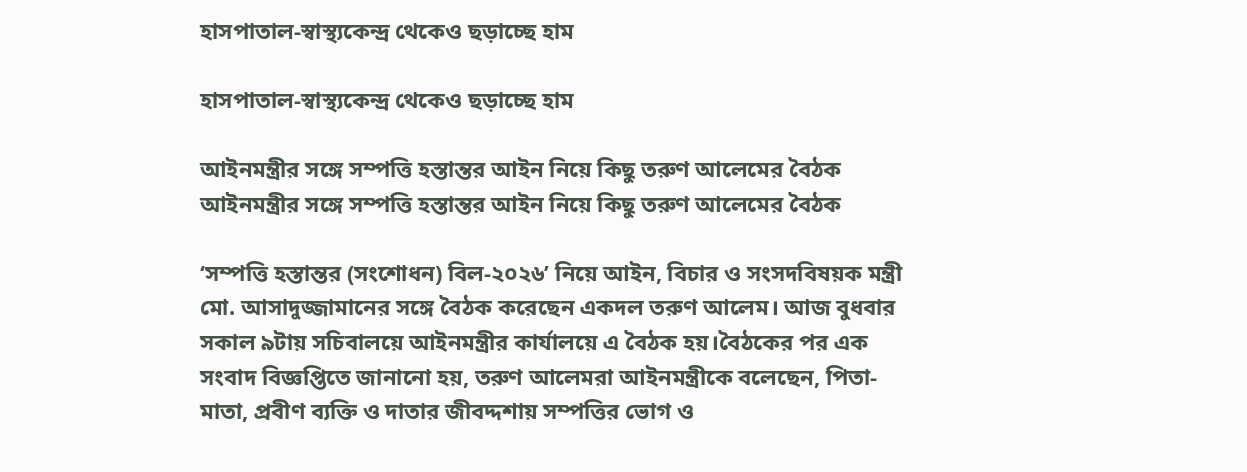হাসপাতাল-স্বাস্থ্যকেন্দ্র থেকেও ছড়াচ্ছে হাম

হাসপাতাল-স্বাস্থ্যকেন্দ্র থেকেও ছড়াচ্ছে হাম

আইনমন্ত্রীর সঙ্গে সম্পত্তি হস্তান্তর আইন নিয়ে কিছু তরুণ আলেমের বৈঠক
আইনমন্ত্রীর সঙ্গে সম্পত্তি হস্তান্তর আইন নিয়ে কিছু তরুণ আলেমের বৈঠক

‘সম্পত্তি হস্তান্তর (সংশোধন) বিল-২০২৬’ নিয়ে আইন, বিচার ও সংসদবিষয়ক মন্ত্রী মো. আসাদুজ্জামানের সঙ্গে বৈঠক করেছেন একদল তরুণ আলেম। আজ বুধবার সকাল ৯টায় সচিবালয়ে আইনমন্ত্রীর কার্যালয়ে এ বৈঠক হয়।বৈঠকের পর এক সংবাদ বিজ্ঞপ্তিতে জানানো হয়, তরুণ আলেমরা আইনমন্ত্রীকে বলেছেন, পিতা-মাতা, প্রবীণ ব্যক্তি ও দাতার জীবদ্দশায় সম্পত্তির ভোগ ও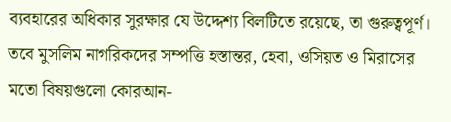ব্যবহারের অধিকার সুরক্ষার যে উদ্দেশ্য বিলটিতে রয়েছে, তা গুরুত্বপূর্ণ। তবে মুসলিম নাগরিকদের সম্পত্তি হস্তান্তর, হেবা, ওসিয়ত ও মিরাসের মতো বিষয়গুলো কোরআন-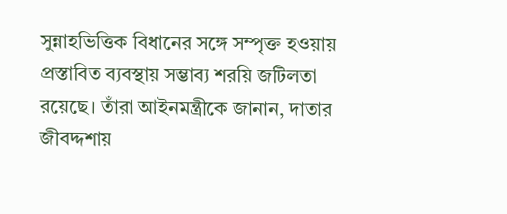সুন্নাহভিত্তিক বিধানের সঙ্গে সম্পৃক্ত হওয়ায় প্রস্তাবিত ব্যবস্থায় সম্ভাব্য শরয়ি জটিলতা রয়েছে। তাঁরা আইনমন্ত্রীকে জানান, দাতার জীবদ্দশায়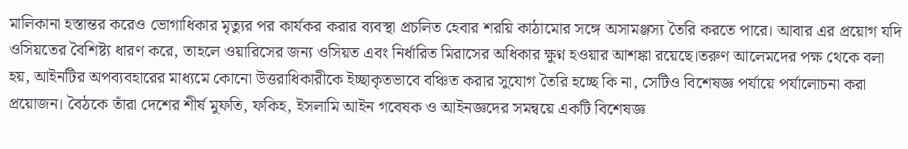মালিকানা হস্তান্তর করেও ভোগাধিকার মৃত্যুর পর কার্যকর করার ব্যবস্থা প্রচলিত হেবার শরয়ি কাঠামোর সঙ্গে অসামঞ্জস্য তৈরি করতে পারে। আবার এর প্রয়োগ যদি ওসিয়তের বৈশিষ্ট্য ধারণ করে, তাহলে ওয়ারিসের জন্য ওসিয়ত এবং নির্ধারিত মিরাসের অধিকার ক্ষুণ্ন হওয়ার আশঙ্কা রয়েছে।তরুণ আলেমদের পক্ষ থেকে বলা হয়, আইনটির অপব্যবহারের মাধ্যমে কোনো উত্তরাধিকারীকে ইচ্ছাকৃতভাবে বঞ্চিত করার সুযোগ তৈরি হচ্ছে কি না, সেটিও বিশেষজ্ঞ পর্যায়ে পর্যালোচনা করা প্রয়োজন। বৈঠকে তাঁরা দেশের শীর্ষ মুফতি, ফকিহ, ইসলামি আইন গবেষক ও আইনজ্ঞদের সমন্বয়ে একটি বিশেষজ্ঞ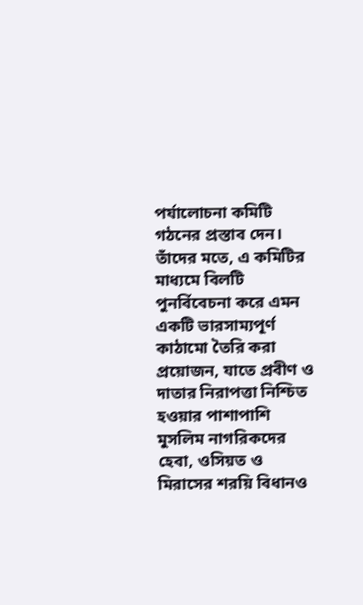পর্যালোচনা কমিটি গঠনের প্রস্তাব দেন। তাঁদের মতে, এ কমিটির মাধ্যমে বিলটি পুনর্বিবেচনা করে এমন একটি ভারসাম্যপূর্ণ কাঠামো তৈরি করা প্রয়োজন, যাতে প্রবীণ ও দাতার নিরাপত্তা নিশ্চিত হওয়ার পাশাপাশি মুসলিম নাগরিকদের হেবা, ওসিয়ত ও মিরাসের শরয়ি বিধানও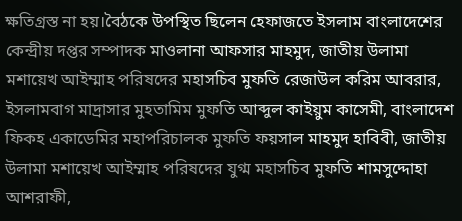ক্ষতিগ্রস্ত না হয়।বৈঠকে উপস্থিত ছিলেন হেফাজতে ইসলাম বাংলাদেশের কেন্দ্রীয় দপ্তর সম্পাদক মাওলানা আফসার মাহমুদ, জাতীয় উলামা মশায়েখ আইম্মাহ পরিষদের মহাসচিব মুফতি রেজাউল করিম আবরার, ইসলামবাগ মাদ্রাসার মুহতামিম মুফতি আব্দুল কাইয়ুম কাসেমী, বাংলাদেশ ফিকহ একাডেমির মহাপরিচালক মুফতি ফয়সাল মাহমুদ হাবিবী, জাতীয় উলামা মশায়েখ আইম্মাহ পরিষদের যুগ্ম মহাসচিব মুফতি শামসুদ্দোহা আশরাফী,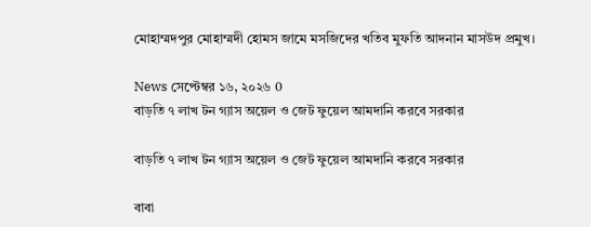মোহাম্মদপুর মোহাম্মদী হোমস জামে মসজিদের খতিব মুফতি আদনান মাসউদ প্রমুখ।

News সেপ্টেম্বর ১৬, ২০২৬ 0
বাড়তি ৭ লাখ টন গ্যাস অয়েল ও জেট ফুয়েল আমদানি করবে সরকার

বাড়তি ৭ লাখ টন গ্যাস অয়েল ও জেট ফুয়েল আমদানি করবে সরকার

বাবা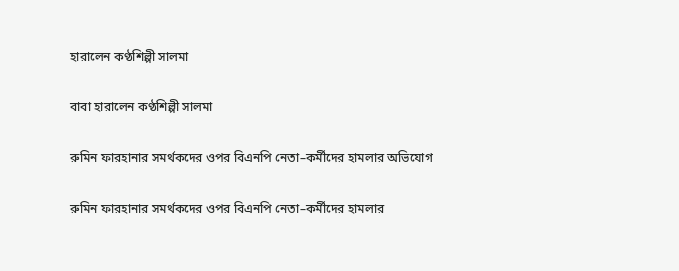হারালেন কণ্ঠশিল্পী সালমা

বাবা হারালেন কণ্ঠশিল্পী সালমা

রুমিন ফারহানার সমর্থকদের ওপর বিএনপি নেতা–কর্মীদের হামলার অভিযোগ

রুমিন ফারহানার সমর্থকদের ওপর বিএনপি নেতা–কর্মীদের হামলার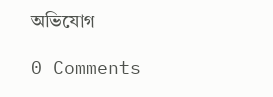অভিযোগ

0 Comments